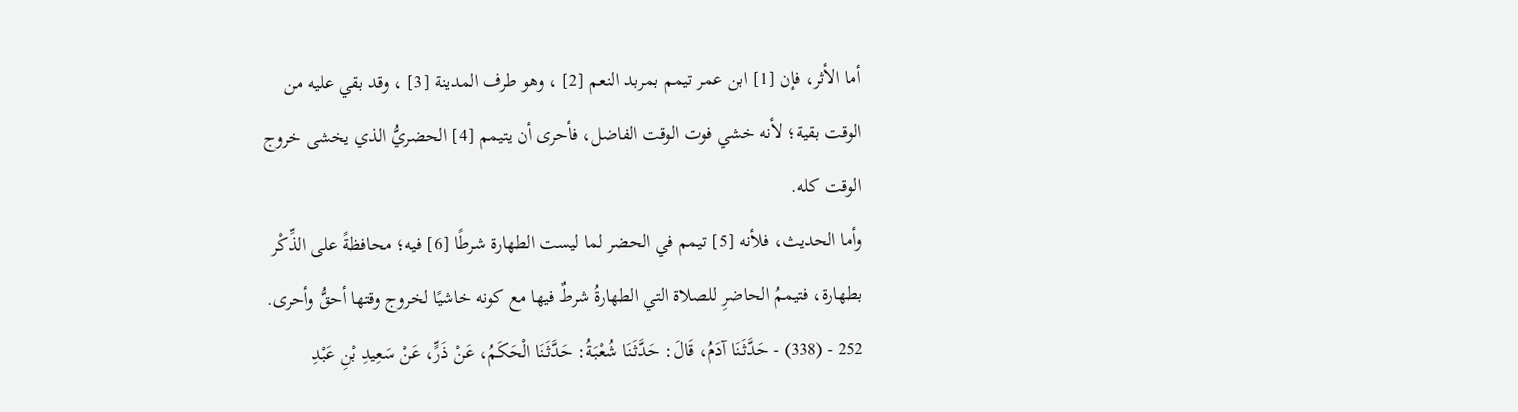أما الأثر، فإن [1] ابن عمر تيمم بمربد النعم [2] ، وهو طرف المدينة [3] ، وقد بقي عليه من الوقت بقية؛ لأنه خشي فوت الوقت الفاضل، فأحرى أن يتيمم [4] الحضريُّ الذي يخشى خروج الوقت كله.
وأما الحديث، فلأنه [5] تيمم في الحضر لما ليست الطهارة شرطًا [6] فيه؛ محافظةً على الذِّكْر بطهارة، فتيممُ الحاضرِ للصلاة التي الطهارةُ شرطٌ فيها مع كونه خاشيًا لخروج وقتها أحقُّ وأحرى.
252 - (338) - حَدَّثَنَا آدَمُ، قَالَ: حَدَّثَنَا شُعْبَةُ: حَدَّثَنَا الْحَكَمُ، عَنْ ذَرٍّ، عَنْ سَعِيدِ بْنِ عَبْدِ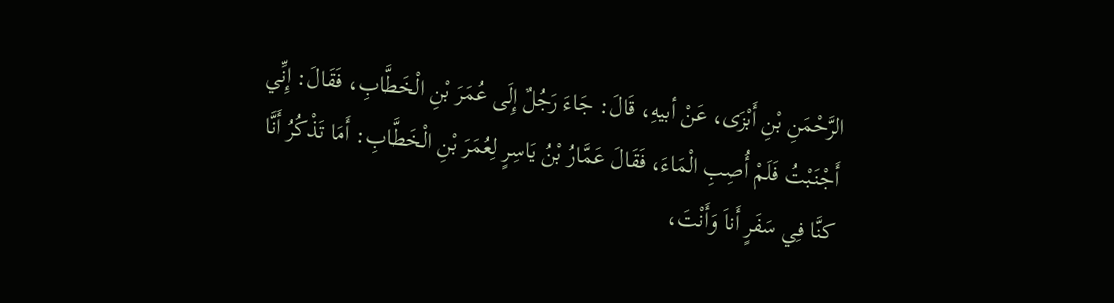الرَّحْمَنِ بْنِ أَبْزَى، عَنْ أبيهِ، قَالَ: جَاءَ رَجُلٌ إِلَى عُمَرَ بْنِ الْخَطَّابِ، فَقَالَ: إِنِّي أَجْنَبْتُ فَلَمْ أُصِبِ الْمَاءَ، فَقَالَ عَمَّارُ بْنُ يَاسِرٍ لِعُمَرَ بْنِ الْخَطَّابِ: أَمَا تَذْكُرُ أَنَّا كنَّا فِي سَفَرٍ أَناَ وَأَنْتَ،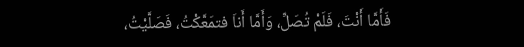فَأَمَّا أَنْتَ، فَلَمْ تُصَلِّ، وَأَمَّا أَناَ فتمَعَّكْتُ، فَصَلَّيْتُ،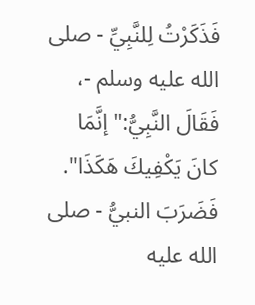فَذَكَرْتُ لِلنَّبِيِّ - صلى الله عليه وسلم -، فَقَالَ النَّبِيُّ:"إنَّمَا كانَ يَكْفِيكَ هَكَذَا". فَضَرَبَ النبيُّ - صلى الله عليه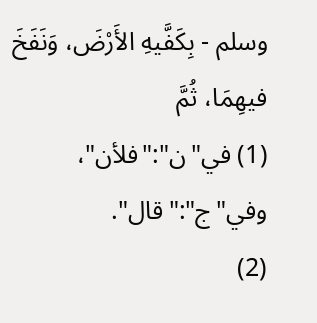وسلم - بِكَفَّيهِ الأَرْضَ، وَنَفَخَ فيهِمَا، ثُمَّ
(1) في"ن":"فلأن"، وفي"ج":"قال".
(2)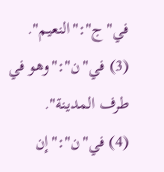في"ج":"النعيم".
(3) في"ن":"وهو في طرف المدينة".
(4) في"ن":"إن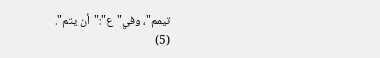تيمم"، وفي"ع":"أن يتم".
(5)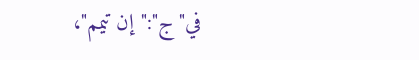في"ج":"إن تيمم"،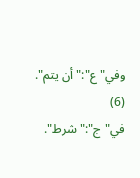وفي"ع":"أن يتم".
(6) في"ج":"شرط".